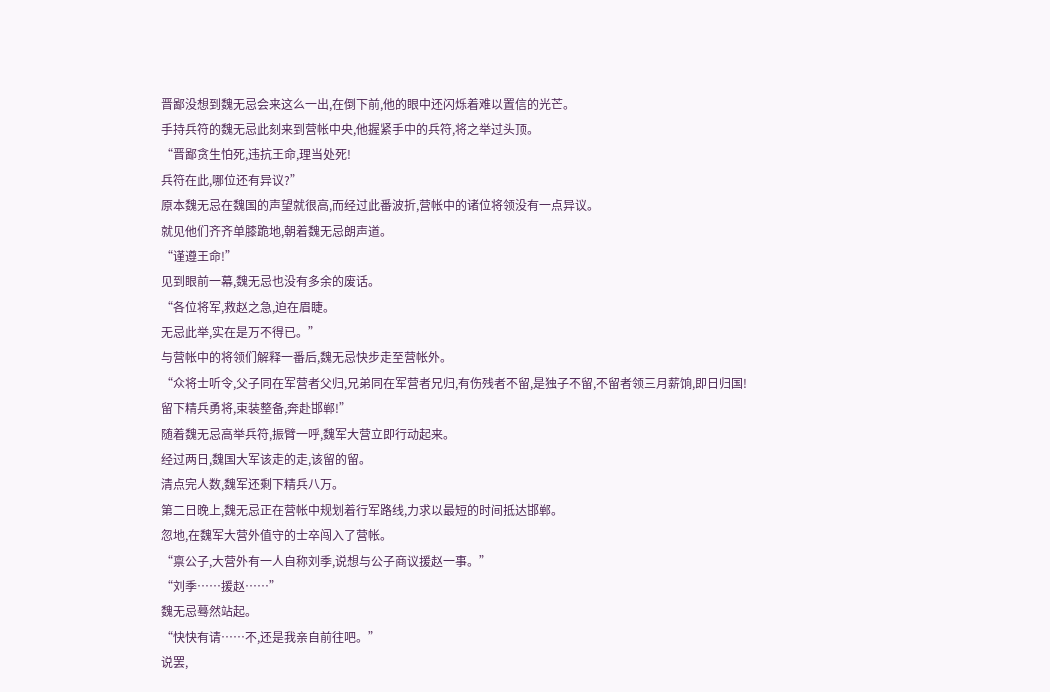晋鄙没想到魏无忌会来这么一出,在倒下前,他的眼中还闪烁着难以置信的光芒。
手持兵符的魏无忌此刻来到营帐中央,他握紧手中的兵符,将之举过头顶。
“晋鄙贪生怕死,违抗王命,理当处死!
兵符在此,哪位还有异议?”
原本魏无忌在魏国的声望就很高,而经过此番波折,营帐中的诸位将领没有一点异议。
就见他们齐齐单膝跪地,朝着魏无忌朗声道。
“谨遵王命!”
见到眼前一幕,魏无忌也没有多余的废话。
“各位将军,救赵之急,迫在眉睫。
无忌此举,实在是万不得已。”
与营帐中的将领们解释一番后,魏无忌快步走至营帐外。
“众将士听令,父子同在军营者父归,兄弟同在军营者兄归,有伤残者不留,是独子不留,不留者领三月薪饷,即日归国!
留下精兵勇将,束装整备,奔赴邯郸!”
随着魏无忌高举兵符,振臂一呼,魏军大营立即行动起来。
经过两日,魏国大军该走的走,该留的留。
清点完人数,魏军还剩下精兵八万。
第二日晚上,魏无忌正在营帐中规划着行军路线,力求以最短的时间抵达邯郸。
忽地,在魏军大营外值守的士卒闯入了营帐。
“禀公子,大营外有一人自称刘季,说想与公子商议援赵一事。”
“刘季……援赵……”
魏无忌蓦然站起。
“快快有请……不,还是我亲自前往吧。”
说罢,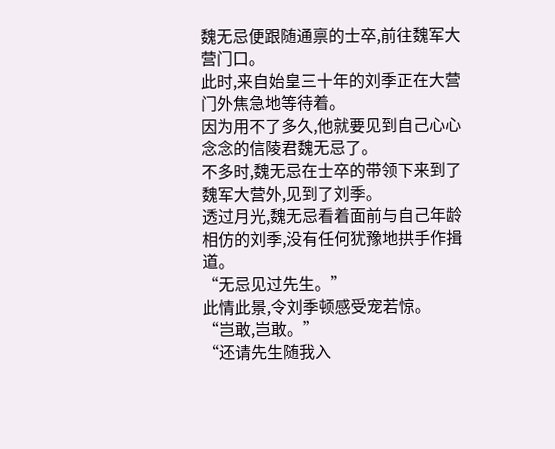魏无忌便跟随通禀的士卒,前往魏军大营门口。
此时,来自始皇三十年的刘季正在大营门外焦急地等待着。
因为用不了多久,他就要见到自己心心念念的信陵君魏无忌了。
不多时,魏无忌在士卒的带领下来到了魏军大营外,见到了刘季。
透过月光,魏无忌看着面前与自己年龄相仿的刘季,没有任何犹豫地拱手作揖道。
“无忌见过先生。”
此情此景,令刘季顿感受宠若惊。
“岂敢,岂敢。”
“还请先生随我入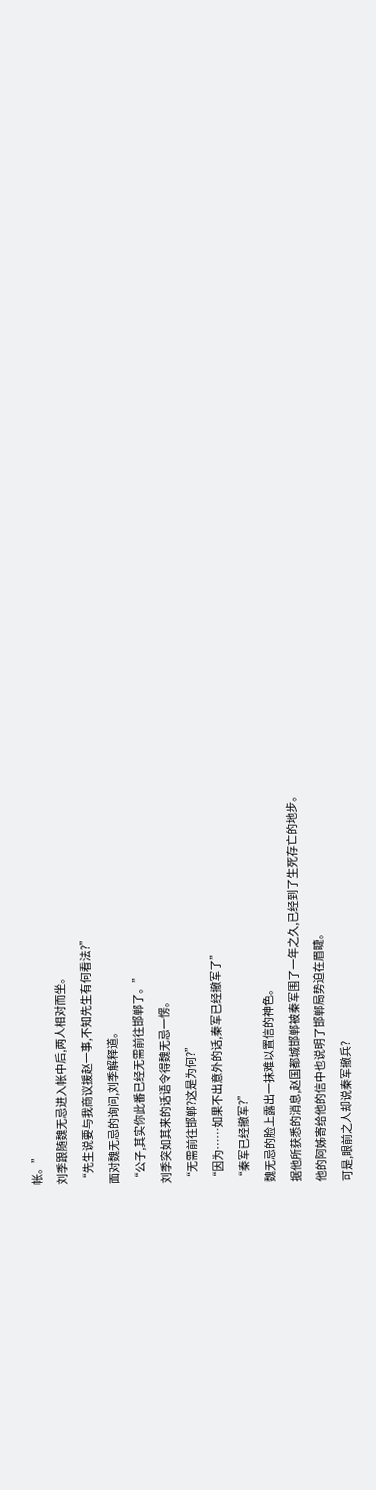帐。”
刘季跟随魏无忌进入帐中后,两人相对而坐。
“先生说要与我商议援赵一事,不知先生有何看法?”
面对魏无忌的询问,刘季解释道。
“公子,其实你此番已经无需前往邯郸了。”
刘季突如其来的话语令得魏无忌一愣。
“无需前往邯郸?这是为何?”
“因为……如果不出意外的话,秦军已经撤军了”
“秦军已经撤军?”
魏无忌的脸上露出一抹难以置信的神色。
据他所获悉的消息,赵国都城邯郸被秦军围了一年之久,已经到了生死存亡的地步。
他的阿姊寄给他的信中也说明了邯郸局势迫在眉睫。
可是,眼前之人却说秦军撤兵?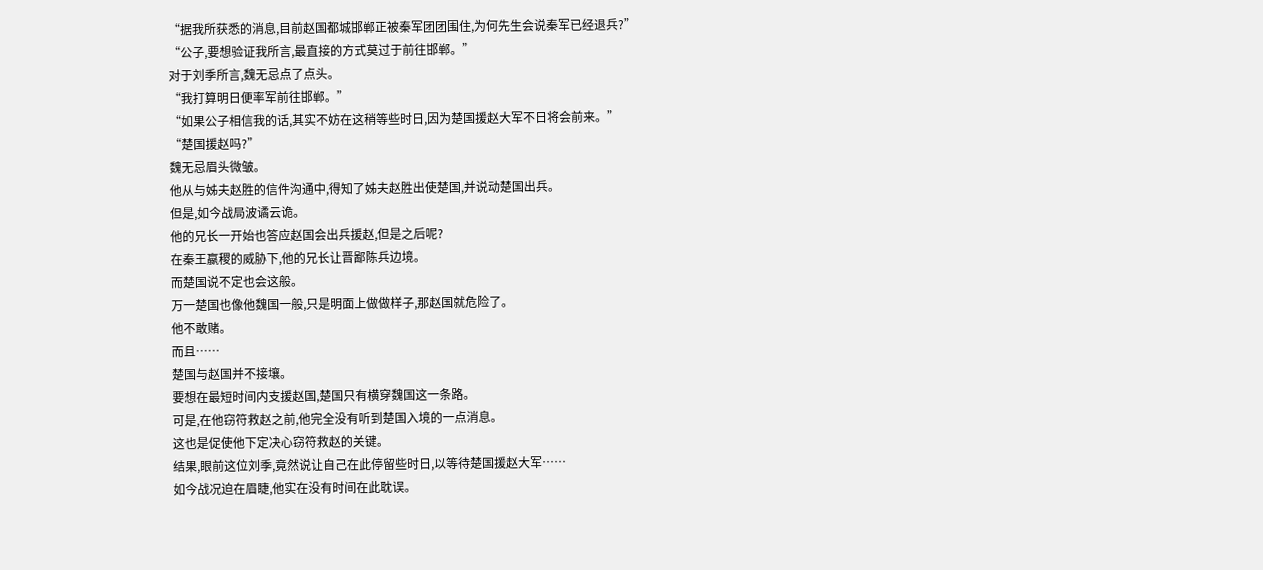“据我所获悉的消息,目前赵国都城邯郸正被秦军团团围住,为何先生会说秦军已经退兵?”
“公子,要想验证我所言,最直接的方式莫过于前往邯郸。”
对于刘季所言,魏无忌点了点头。
“我打算明日便率军前往邯郸。”
“如果公子相信我的话,其实不妨在这稍等些时日,因为楚国援赵大军不日将会前来。”
“楚国援赵吗?”
魏无忌眉头微皱。
他从与姊夫赵胜的信件沟通中,得知了姊夫赵胜出使楚国,并说动楚国出兵。
但是,如今战局波谲云诡。
他的兄长一开始也答应赵国会出兵援赵,但是之后呢?
在秦王嬴稷的威胁下,他的兄长让晋鄙陈兵边境。
而楚国说不定也会这般。
万一楚国也像他魏国一般,只是明面上做做样子,那赵国就危险了。
他不敢赌。
而且……
楚国与赵国并不接壤。
要想在最短时间内支援赵国,楚国只有横穿魏国这一条路。
可是,在他窃符救赵之前,他完全没有听到楚国入境的一点消息。
这也是促使他下定决心窃符救赵的关键。
结果,眼前这位刘季,竟然说让自己在此停留些时日,以等待楚国援赵大军……
如今战况迫在眉睫,他实在没有时间在此耽误。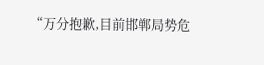“万分抱歉,目前邯郸局势危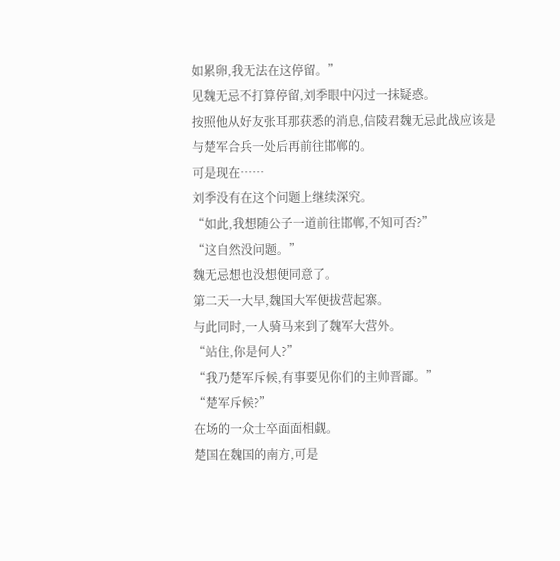如累卵,我无法在这停留。”
见魏无忌不打算停留,刘季眼中闪过一抹疑惑。
按照他从好友张耳那获悉的消息,信陵君魏无忌此战应该是与楚军合兵一处后再前往邯郸的。
可是现在……
刘季没有在这个问题上继续深究。
“如此,我想随公子一道前往邯郸,不知可否?”
“这自然没问题。”
魏无忌想也没想便同意了。
第二天一大早,魏国大军便拔营起寨。
与此同时,一人骑马来到了魏军大营外。
“站住,你是何人?”
“我乃楚军斥候,有事要见你们的主帅晋鄙。”
“楚军斥候?”
在场的一众士卒面面相觑。
楚国在魏国的南方,可是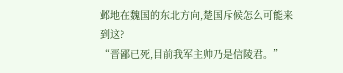邺地在魏国的东北方向,楚国斥候怎么可能来到这?
“晋鄙已死,目前我军主帅乃是信陵君。”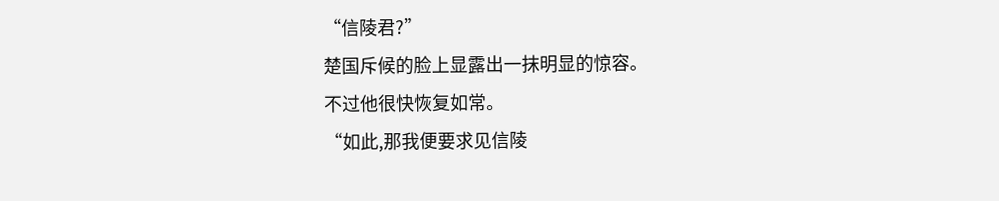“信陵君?”
楚国斥候的脸上显露出一抹明显的惊容。
不过他很快恢复如常。
“如此,那我便要求见信陵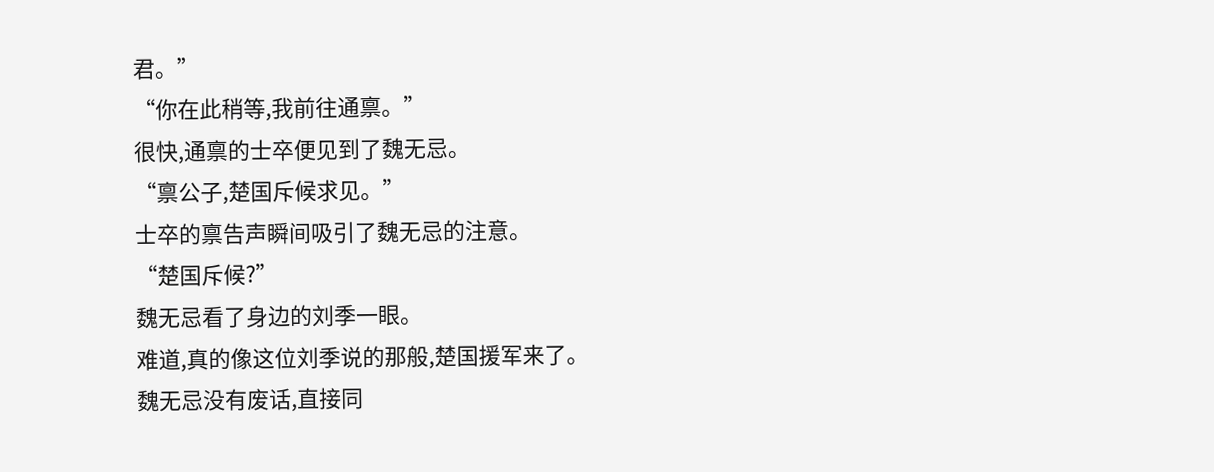君。”
“你在此稍等,我前往通禀。”
很快,通禀的士卒便见到了魏无忌。
“禀公子,楚国斥候求见。”
士卒的禀告声瞬间吸引了魏无忌的注意。
“楚国斥候?”
魏无忌看了身边的刘季一眼。
难道,真的像这位刘季说的那般,楚国援军来了。
魏无忌没有废话,直接同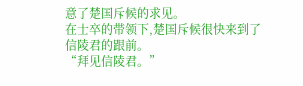意了楚国斥候的求见。
在士卒的带领下,楚国斥候很快来到了信陵君的跟前。
“拜见信陵君。”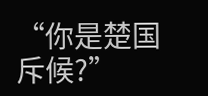“你是楚国斥候?”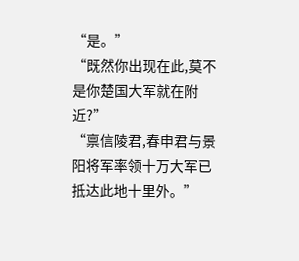“是。”
“既然你出现在此,莫不是你楚国大军就在附近?”
“禀信陵君,春申君与景阳将军率领十万大军已抵达此地十里外。”